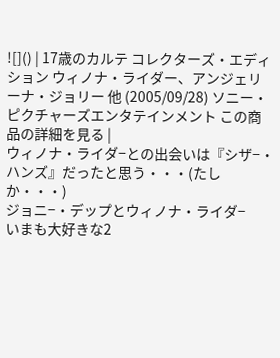![]() | 17歳のカルテ コレクターズ・エディション ウィノナ・ライダー、アンジェリーナ・ジョリー 他 (2005/09/28) ソニー・ピクチャーズエンタテインメント この商品の詳細を見る |
ウィノナ・ライダ−との出会いは『シザ−・ハンズ』だったと思う・・・(たしか・・・)
ジョニ−・デップとウィノナ・ライダ−
いまも大好きな2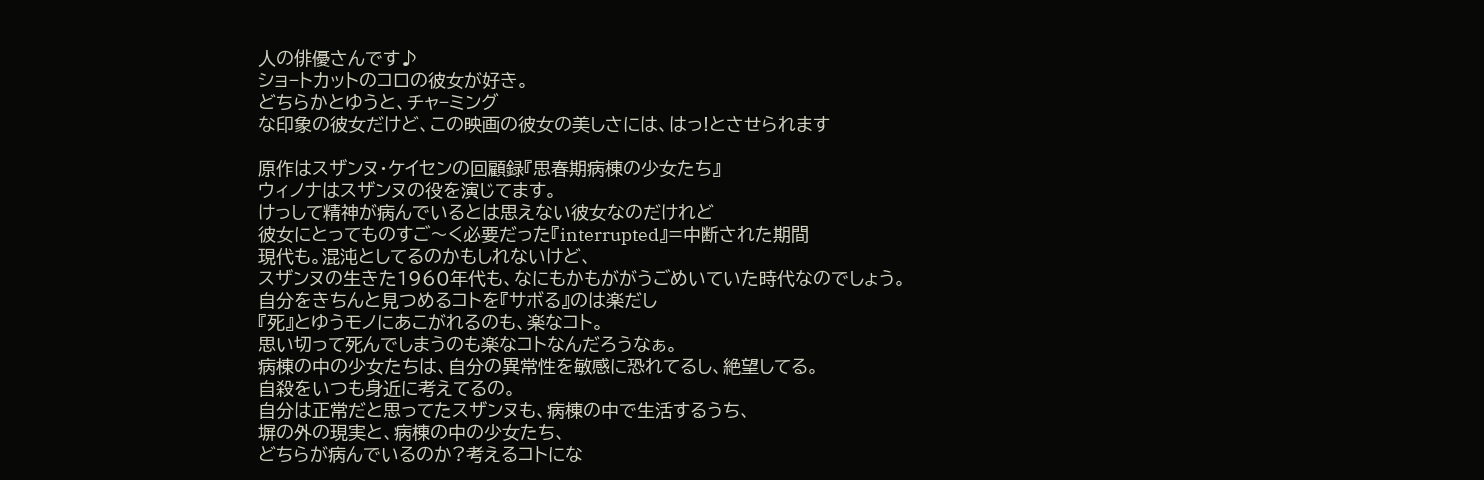人の俳優さんです♪
ショ−トカットのコロの彼女が好き。
どちらかとゆうと、チャ−ミング
な印象の彼女だけど、この映画の彼女の美しさには、はっ!とさせられます

原作はスザンヌ・ケイセンの回顧録『思春期病棟の少女たち』
ウィノナはスザンヌの役を演じてます。
けっして精神が病んでいるとは思えない彼女なのだけれど
彼女にとってものすご〜く必要だった『interrupted』=中断された期間
現代も。混沌としてるのかもしれないけど、
スザンヌの生きた1960年代も、なにもかもががうごめいていた時代なのでしょう。
自分をきちんと見つめるコトを『サボる』のは楽だし
『死』とゆうモノにあこがれるのも、楽なコト。
思い切って死んでしまうのも楽なコトなんだろうなぁ。
病棟の中の少女たちは、自分の異常性を敏感に恐れてるし、絶望してる。
自殺をいつも身近に考えてるの。
自分は正常だと思ってたスザンヌも、病棟の中で生活するうち、
塀の外の現実と、病棟の中の少女たち、
どちらが病んでいるのか?考えるコトにな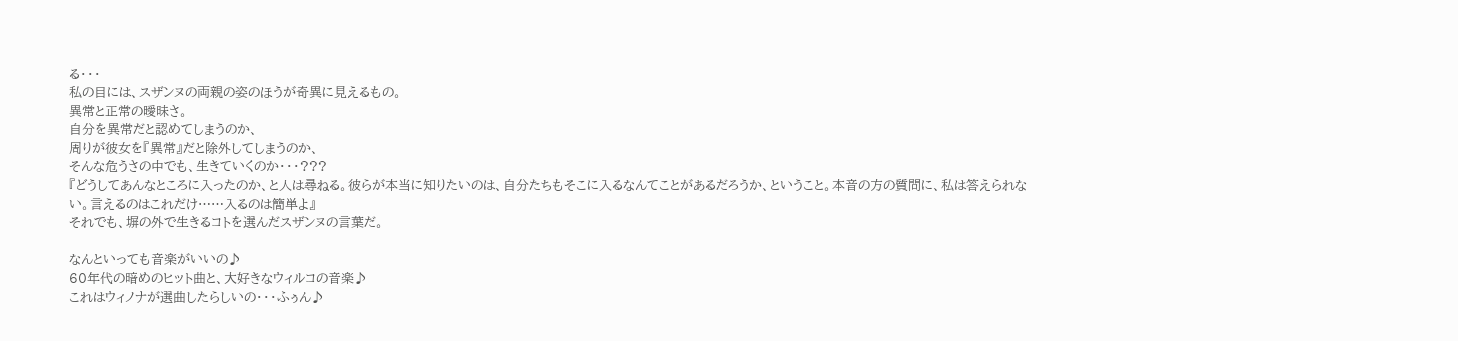る・・・
私の目には、スザンヌの両親の姿のほうが奇異に見えるもの。
異常と正常の曖昧さ。
自分を異常だと認めてしまうのか、
周りが彼女を『異常』だと除外してしまうのか、
そんな危うさの中でも、生きていくのか・・・???
『どうしてあんなところに入ったのか、と人は尋ねる。彼らが本当に知りたいのは、自分たちもそこに入るなんてことがあるだろうか、ということ。本音の方の質問に、私は答えられない。言えるのはこれだけ……入るのは簡単よ』
それでも、塀の外で生きるコトを選んだスザンヌの言葉だ。

なんといっても音楽がいいの♪
60年代の暗めのヒット曲と、大好きなウィルコの音楽♪
これはウィノナが選曲したらしいの・・・ふぅん♪